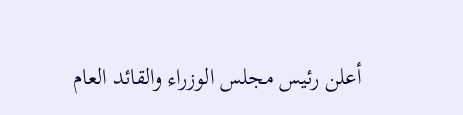أعلن رئيس مجلس الوزراء والقائد العام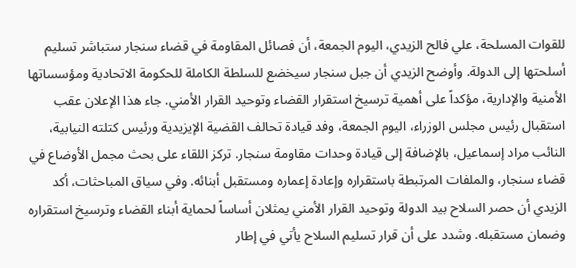للقوات المسلحة، علي فالح الزيدي، اليوم الجمعة، أن فصائل المقاومة في قضاء سنجار ستباشر تسليم أسلحتها إلى الدولة. وأوضح الزيدي أن جبل سنجار سيخضع للسلطة الكاملة للحكومة الاتحادية ومؤسساتها الأمنية والإدارية، مؤكداً على أهمية ترسيخ استقرار القضاء وتوحيد القرار الأمني. جاء هذا الإعلان عقب استقبال رئيس مجلس الوزراء، اليوم الجمعة، وفد قيادة تحالف القضية الإيزيدية ورئيس كتلته النيابية، النائب مراد إسماعيل، بالإضافة إلى قيادة وحدات مقاومة سنجار. تركز اللقاء على بحث مجمل الأوضاع في قضاء سنجار، والملفات المرتبطة باستقراره وإعادة إعماره ومستقبل أبنائه. وفي سياق المباحثات، أكد الزيدي أن حصر السلاح بيد الدولة وتوحيد القرار الأمني يمثلان أساساً لحماية أبناء القضاء وترسيخ استقراره وضمان مستقبله. وشدد على أن قرار تسليم السلاح يأتي في إطار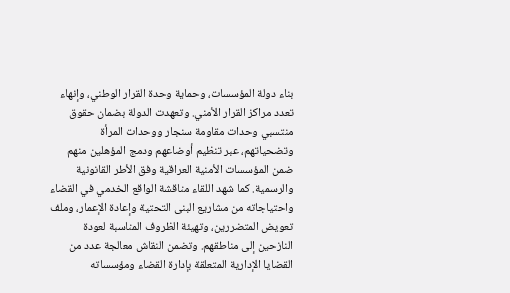بناء دولة المؤسسات، وحماية وحدة القرار الوطني، وإنهاء تعدد مراكز القرار الأمني. وتعهدت الدولة بضمان حقوق منتسبي وحدات مقاومة سنجار ووحدات المرأة وتضحياتهم، عبر تنظيم أوضاعهم ودمج المؤهلين منهم ضمن المؤسسات الأمنية العراقية وفق الأطر القانونية والرسمية. كما شهد اللقاء مناقشة الواقع الخدمي في القضاء واحتياجاته من مشاريع البنى التحتية وإعادة الإعمار، وملف تعويض المتضررين، وتهيئة الظروف المناسبة لعودة النازحين إلى مناطقهم. وتضمن النقاش معالجة عدد من القضايا الإدارية المتعلقة بإدارة القضاء ومؤسساته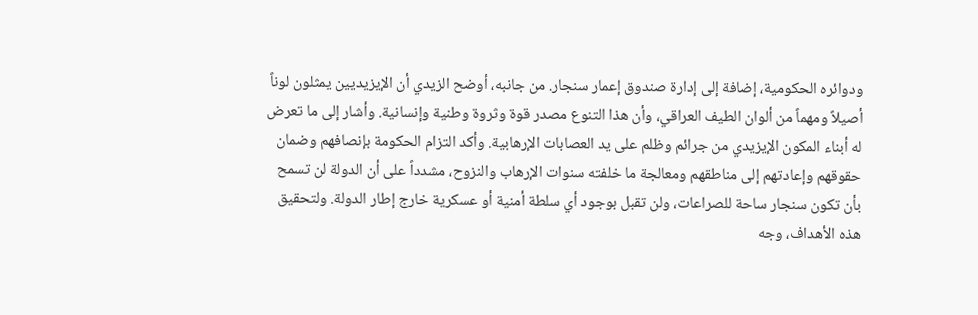ودوائره الحكومية، إضافة إلى إدارة صندوق إعمار سنجار. من جانبه، أوضح الزيدي أن الإيزيديين يمثلون لوناً أصيلاً ومهماً من ألوان الطيف العراقي، وأن هذا التنوع مصدر قوة وثروة وطنية وإنسانية. وأشار إلى ما تعرض له أبناء المكون الإيزيدي من جرائم وظلم على يد العصابات الإرهابية. وأكد التزام الحكومة بإنصافهم وضمان حقوقهم وإعادتهم إلى مناطقهم ومعالجة ما خلفته سنوات الإرهاب والنزوح، مشدداً على أن الدولة لن تسمح بأن تكون سنجار ساحة للصراعات، ولن تقبل بوجود أي سلطة أمنية أو عسكرية خارج إطار الدولة. ولتحقيق هذه الأهداف، وجه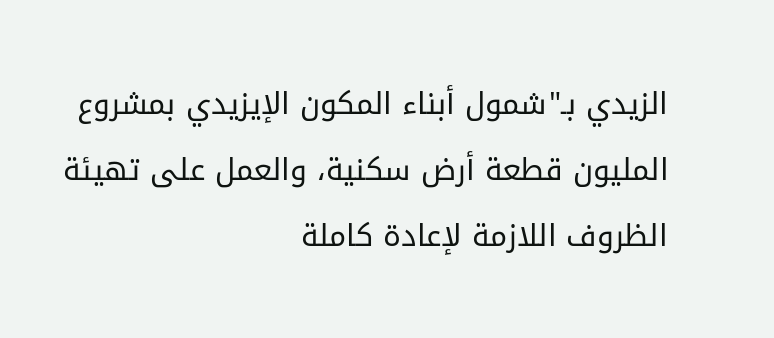الزيدي بـ"شمول أبناء المكون الإيزيدي بمشروع المليون قطعة أرض سكنية، والعمل على تهيئة الظروف اللازمة لإعادة كاملة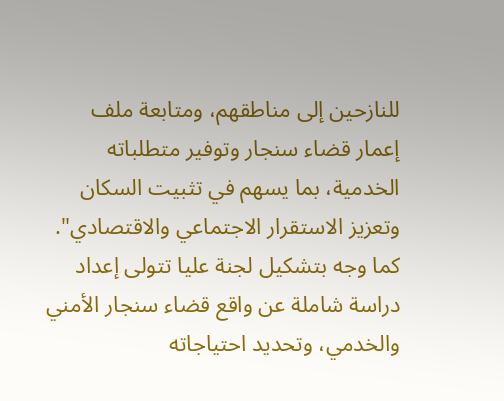للنازحين إلى مناطقهم، ومتابعة ملف إعمار قضاء سنجار وتوفير متطلباته الخدمية، بما يسهم في تثبيت السكان وتعزيز الاستقرار الاجتماعي والاقتصادي". كما وجه بتشكيل لجنة عليا تتولى إعداد دراسة شاملة عن واقع قضاء سنجار الأمني والخدمي، وتحديد احتياجاته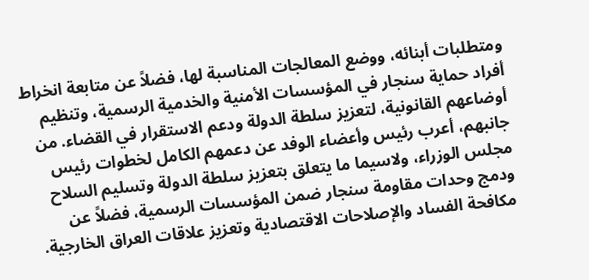ومتطلبات أبنائه، ووضع المعالجات المناسبة لها، فضلاً عن متابعة انخراط أفراد حماية سنجار في المؤسسات الأمنية والخدمية الرسمية، وتنظيم أوضاعهم القانونية، لتعزيز سلطة الدولة ودعم الاستقرار في القضاء. من جانبهم، أعرب رئيس وأعضاء الوفد عن دعمهم الكامل لخطوات رئيس مجلس الوزراء، ولاسيما ما يتعلق بتعزيز سلطة الدولة وتسليم السلاح ودمج وحدات مقاومة سنجار ضمن المؤسسات الرسمية، فضلاً عن مكافحة الفساد والإصلاحات الاقتصادية وتعزيز علاقات العراق الخارجية.